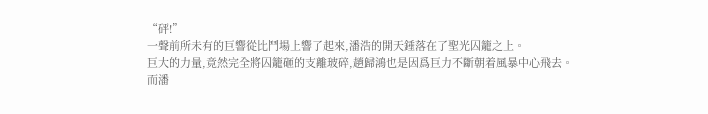“砰!”
一聲前所未有的巨響從比鬥場上響了起來,潘浩的開天錘落在了聖光囚籠之上。
巨大的力量,竟然完全將囚籠砸的支離玻碎,趙歸鴻也是因爲巨力不斷朝着風暴中心飛去。
而潘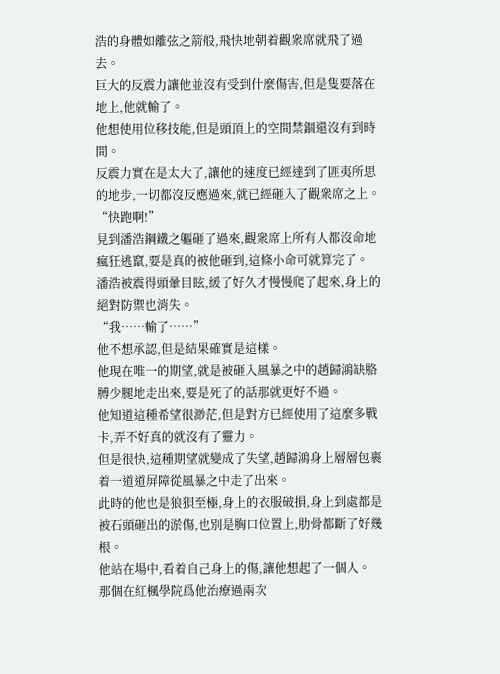浩的身體如離弦之箭般,飛快地朝着觀衆席就飛了過去。
巨大的反震力讓他並沒有受到什麼傷害,但是隻要落在地上,他就輸了。
他想使用位移技能,但是頭頂上的空間禁錮還沒有到時間。
反震力實在是太大了,讓他的速度已經達到了匪夷所思的地步,一切都沒反應過來,就已經砸入了觀衆席之上。
“快跑啊!”
見到潘浩鋼鐵之軀砸了過來,觀衆席上所有人都沒命地瘋狂逃竄,要是真的被他砸到,這條小命可就算完了。
潘浩被震得頭暈目眩,緩了好久才慢慢爬了起來,身上的絕對防禦也消失。
“我……輸了……”
他不想承認,但是結果確實是這樣。
他現在唯一的期望,就是被砸入風暴之中的趙歸鴻缺胳膊少腿地走出來,要是死了的話那就更好不過。
他知道這種希望很渺茫,但是對方已經使用了這麼多戰卡,弄不好真的就沒有了靈力。
但是很快,這種期望就變成了失望,趙歸鴻身上層層包裹着一道道屏障從風暴之中走了出來。
此時的他也是狼狽至極,身上的衣服破損,身上到處都是被石頭砸出的淤傷,也別是胸口位置上,肋骨都斷了好幾根。
他站在場中,看着自己身上的傷,讓他想起了一個人。
那個在紅楓學院爲他治療過兩次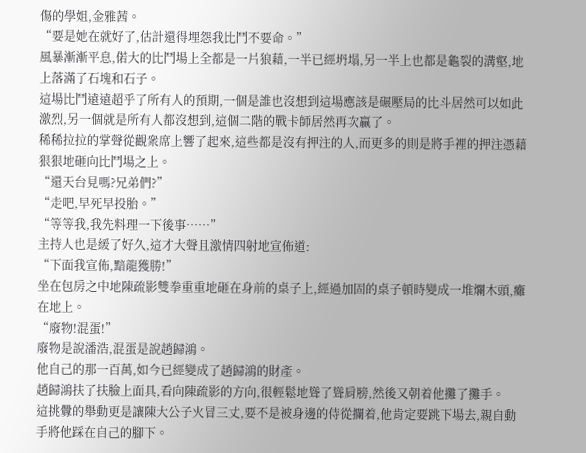傷的學姐,金雅茜。
“要是她在就好了,估計還得埋怨我比鬥不要命。”
風暴漸漸平息,偌大的比鬥場上全都是一片狼藉,一半已經坍塌,另一半上也都是龜裂的溝壑,地上落滿了石塊和石子。
這場比鬥遠遠超乎了所有人的預期,一個是誰也沒想到這場應該是碾壓局的比斗居然可以如此激烈,另一個就是所有人都沒想到,這個二階的戰卡師居然再次贏了。
稀稀拉拉的掌聲從觀衆席上響了起來,這些都是沒有押注的人,而更多的則是將手裡的押注憑藉狠狠地砸向比鬥場之上。
“還天台見嗎?兄弟們?”
“走吧,早死早投胎。”
“等等我,我先料理一下後事……”
主持人也是緩了好久,這才大聲且激情四射地宣佈道:
“下面我宣佈,黯龍獲勝!”
坐在包房之中地陳疏影雙拳重重地砸在身前的桌子上,經過加固的桌子頓時變成一堆爛木頭,癱在地上。
“廢物!混蛋!”
廢物是說潘浩,混蛋是說趙歸鴻。
他自己的那一百萬,如今已經變成了趙歸鴻的財產。
趙歸鴻扶了扶臉上面具,看向陳疏影的方向,很輕鬆地聳了聳肩膀,然後又朝着他攤了攤手。
這挑釁的舉動更是讓陳大公子火冒三丈,要不是被身邊的侍從攔着,他肯定要跳下場去,親自動手將他踩在自己的腳下。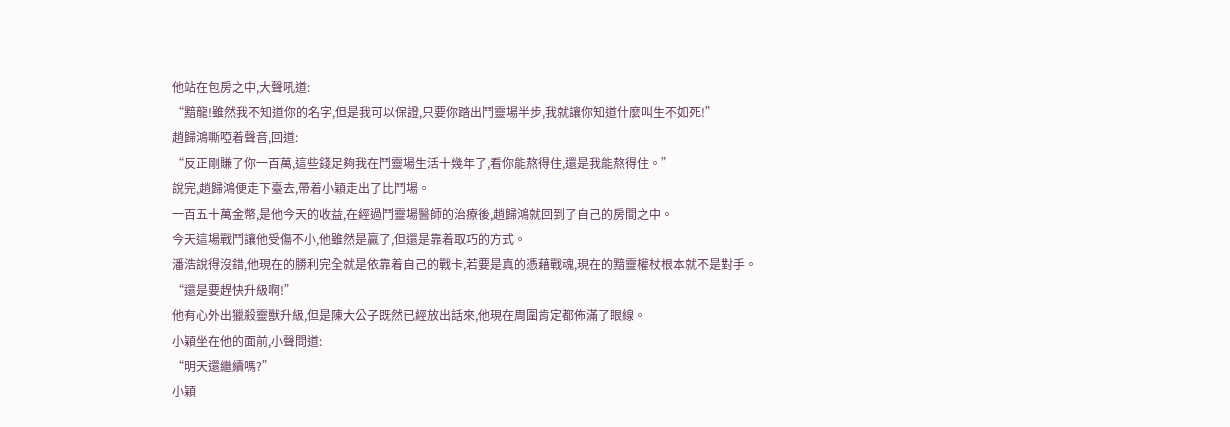他站在包房之中,大聲吼道:
“黯龍!雖然我不知道你的名字,但是我可以保證,只要你踏出鬥靈場半步,我就讓你知道什麼叫生不如死!”
趙歸鴻嘶啞着聲音,回道:
“反正剛賺了你一百萬,這些錢足夠我在鬥靈場生活十幾年了,看你能熬得住,還是我能熬得住。”
說完,趙歸鴻便走下臺去,帶着小穎走出了比鬥場。
一百五十萬金幣,是他今天的收益,在經過鬥靈場醫師的治療後,趙歸鴻就回到了自己的房間之中。
今天這場戰鬥讓他受傷不小,他雖然是贏了,但還是靠着取巧的方式。
潘浩說得沒錯,他現在的勝利完全就是依靠着自己的戰卡,若要是真的憑藉戰魂,現在的黯靈權杖根本就不是對手。
“還是要趕快升級啊!”
他有心外出獵殺靈獸升級,但是陳大公子既然已經放出話來,他現在周圍肯定都佈滿了眼線。
小穎坐在他的面前,小聲問道:
“明天還繼續嗎?”
小穎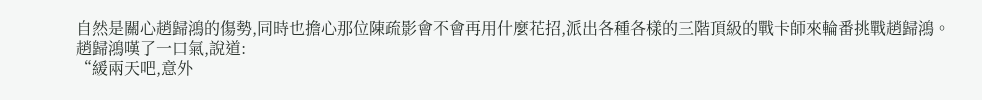自然是關心趙歸鴻的傷勢,同時也擔心那位陳疏影會不會再用什麼花招,派出各種各樣的三階頂級的戰卡師來輪番挑戰趙歸鴻。
趙歸鴻嘆了一口氣,說道:
“緩兩天吧,意外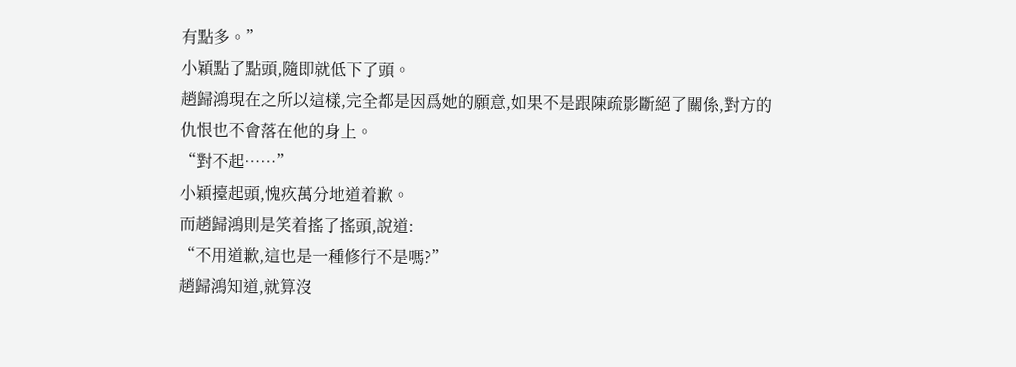有點多。”
小穎點了點頭,隨即就低下了頭。
趙歸鴻現在之所以這樣,完全都是因爲她的願意,如果不是跟陳疏影斷絕了關係,對方的仇恨也不會落在他的身上。
“對不起……”
小穎擡起頭,愧疚萬分地道着歉。
而趙歸鴻則是笑着搖了搖頭,說道:
“不用道歉,這也是一種修行不是嗎?”
趙歸鴻知道,就算沒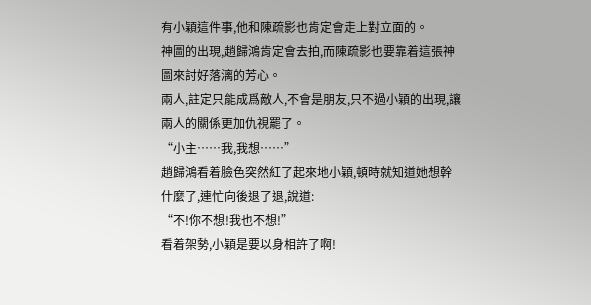有小穎這件事,他和陳疏影也肯定會走上對立面的。
神圖的出現,趙歸鴻肯定會去拍,而陳疏影也要靠着這張神圖來討好落漓的芳心。
兩人,註定只能成爲敵人,不會是朋友,只不過小穎的出現,讓兩人的關係更加仇視罷了。
“小主……我,我想……”
趙歸鴻看着臉色突然紅了起來地小穎,頓時就知道她想幹什麼了,連忙向後退了退,說道:
“不!你不想!我也不想!”
看着架勢,小穎是要以身相許了啊!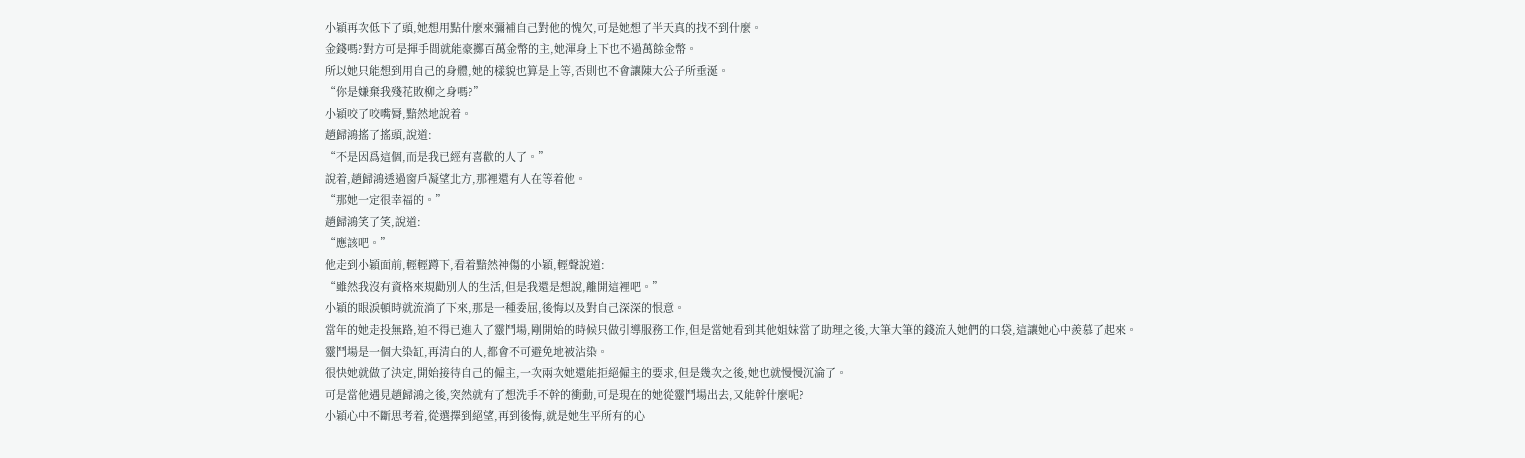小穎再次低下了頭,她想用點什麼來彌補自己對他的愧欠,可是她想了半天真的找不到什麼。
金錢嗎?對方可是揮手間就能豪擲百萬金幣的主,她渾身上下也不過萬餘金幣。
所以她只能想到用自己的身體,她的樣貌也算是上等,否則也不會讓陳大公子所垂涎。
“你是嫌棄我殘花敗柳之身嗎?”
小穎咬了咬嘴脣,黯然地說着。
趙歸鴻搖了搖頭,說道:
“不是因爲這個,而是我已經有喜歡的人了。”
說着,趙歸鴻透過窗戶凝望北方,那裡還有人在等着他。
“那她一定很幸福的。”
趙歸鴻笑了笑,說道:
“應該吧。”
他走到小穎面前,輕輕蹲下,看着黯然神傷的小穎,輕聲說道:
“雖然我沒有資格來規勸別人的生活,但是我還是想說,離開這裡吧。”
小穎的眼淚頓時就流淌了下來,那是一種委屈,後悔以及對自己深深的恨意。
當年的她走投無路,迫不得已進入了靈鬥場,剛開始的時候只做引導服務工作,但是當她看到其他姐妹當了助理之後,大筆大筆的錢流入她們的口袋,這讓她心中羨慕了起來。
靈鬥場是一個大染缸,再清白的人,都會不可避免地被沾染。
很快她就做了決定,開始接待自己的僱主,一次兩次她還能拒絕僱主的要求,但是幾次之後,她也就慢慢沉淪了。
可是當他遇見趙歸鴻之後,突然就有了想洗手不幹的衝動,可是現在的她從靈鬥場出去,又能幹什麼呢?
小穎心中不斷思考着,從選擇到絕望,再到後悔,就是她生平所有的心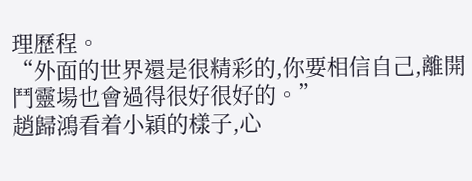理歷程。
“外面的世界還是很精彩的,你要相信自己,離開鬥靈場也會過得很好很好的。”
趙歸鴻看着小穎的樣子,心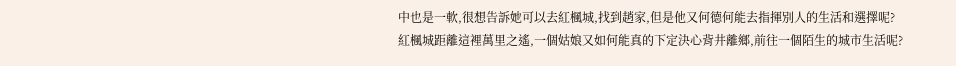中也是一軟,很想告訴她可以去紅楓城,找到趙家,但是他又何德何能去指揮別人的生活和選擇呢?
紅楓城距離這裡萬里之遙,一個姑娘又如何能真的下定決心背井離鄉,前往一個陌生的城市生活呢?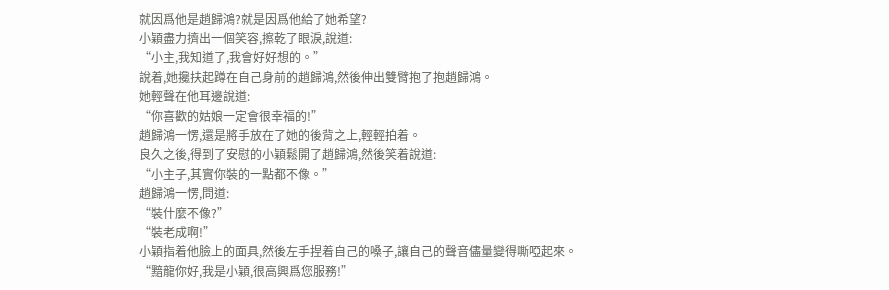就因爲他是趙歸鴻?就是因爲他給了她希望?
小穎盡力擠出一個笑容,擦乾了眼淚,說道:
“小主,我知道了,我會好好想的。”
說着,她攙扶起蹲在自己身前的趙歸鴻,然後伸出雙臂抱了抱趙歸鴻。
她輕聲在他耳邊說道:
“你喜歡的姑娘一定會很幸福的!”
趙歸鴻一愣,還是將手放在了她的後背之上,輕輕拍着。
良久之後,得到了安慰的小穎鬆開了趙歸鴻,然後笑着說道:
“小主子,其實你裝的一點都不像。”
趙歸鴻一愣,問道:
“裝什麼不像?”
“裝老成啊!”
小穎指着他臉上的面具,然後左手捏着自己的嗓子,讓自己的聲音儘量變得嘶啞起來。
“黯龍你好,我是小穎,很高興爲您服務!”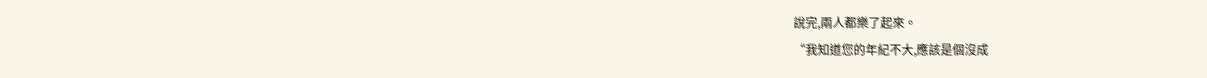說完,兩人都樂了起來。
“我知道您的年紀不大,應該是個沒成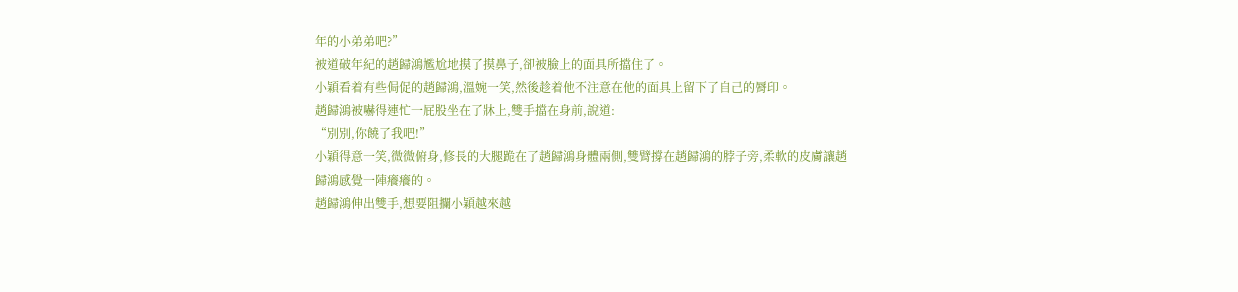年的小弟弟吧?”
被道破年紀的趙歸鴻尷尬地摸了摸鼻子,卻被臉上的面具所擋住了。
小穎看着有些侷促的趙歸鴻,溫婉一笑,然後趁着他不注意在他的面具上留下了自己的脣印。
趙歸鴻被嚇得連忙一屁股坐在了牀上,雙手擋在身前,說道:
“別別,你饒了我吧!”
小穎得意一笑,微微俯身,修長的大腿跪在了趙歸鴻身體兩側,雙臂撐在趙歸鴻的脖子旁,柔軟的皮膚讓趙歸鴻感覺一陣癢癢的。
趙歸鴻伸出雙手,想要阻攔小穎越來越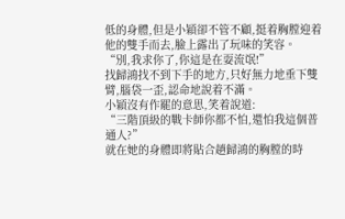低的身體,但是小穎卻不管不顧,挺着胸膛迎着他的雙手而去,臉上露出了玩味的笑容。
“別,我求你了,你這是在耍流氓!”
找歸鴻找不到下手的地方,只好無力地垂下雙臂,腦袋一歪,認命地說着不滿。
小穎沒有作罷的意思,笑着說道:
“三階頂級的戰卡師你都不怕,還怕我這個普通人?”
就在她的身體即將貼合趙歸鴻的胸膛的時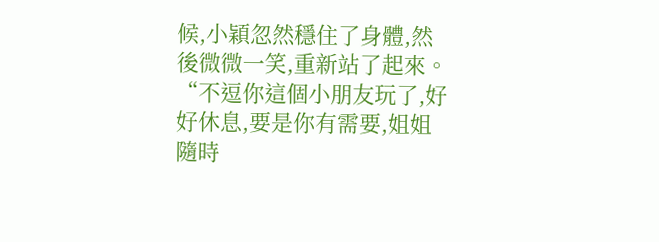候,小穎忽然穩住了身體,然後微微一笑,重新站了起來。
“不逗你這個小朋友玩了,好好休息,要是你有需要,姐姐隨時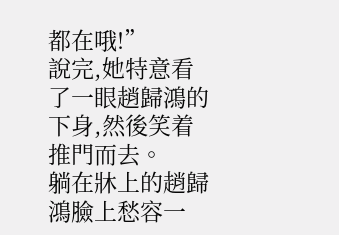都在哦!”
說完,她特意看了一眼趙歸鴻的下身,然後笑着推門而去。
躺在牀上的趙歸鴻臉上愁容一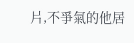片,不爭氣的他居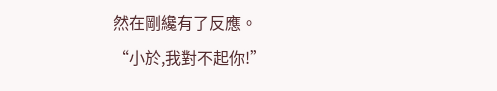然在剛纔有了反應。
“小於,我對不起你!”